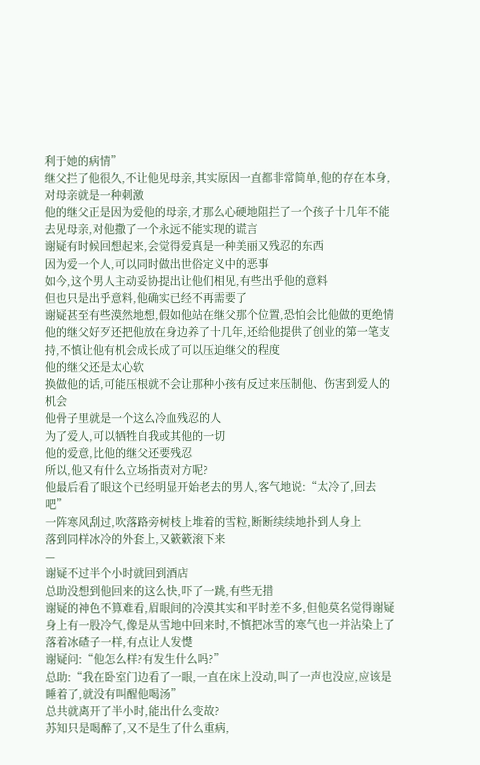利于她的病情”
继父拦了他很久,不让他见母亲,其实原因一直都非常简单,他的存在本身,对母亲就是一种刺激
他的继父正是因为爱他的母亲,才那么心硬地阻拦了一个孩子十几年不能去见母亲,对他撒了一个永远不能实现的谎言
谢疑有时候回想起来,会觉得爱真是一种美丽又残忍的东西
因为爱一个人,可以同时做出世俗定义中的恶事
如今,这个男人主动妥协提出让他们相见,有些出乎他的意料
但也只是出乎意料,他确实已经不再需要了
谢疑甚至有些漠然地想,假如他站在继父那个位置,恐怕会比他做的更绝情
他的继父好歹还把他放在身边养了十几年,还给他提供了创业的第一笔支持,不慎让他有机会成长成了可以压迫继父的程度
他的继父还是太心软
换做他的话,可能压根就不会让那种小孩有反过来压制他、伤害到爱人的机会
他骨子里就是一个这么冷血残忍的人
为了爱人,可以牺牲自我或其他的一切
他的爱意,比他的继父还要残忍
所以,他又有什么立场指责对方呢?
他最后看了眼这个已经明显开始老去的男人,客气地说:“太冷了,回去吧”
一阵寒风刮过,吹落路旁树枝上堆着的雪粒,断断续续地扑到人身上
落到同样冰冷的外套上,又簌簌滚下来
—
谢疑不过半个小时就回到酒店
总助没想到他回来的这么快,吓了一跳,有些无措
谢疑的神色不算难看,眉眼间的冷漠其实和平时差不多,但他莫名觉得谢疑身上有一股冷气,像是从雪地中回来时,不慎把冰雪的寒气也一并沾染上了
落着冰碴子一样,有点让人发憷
谢疑问:“他怎么样?有发生什么吗?”
总助:“我在卧室门边看了一眼,一直在床上没动,叫了一声也没应,应该是睡着了,就没有叫醒他喝汤”
总共就离开了半小时,能出什么变故?
苏知只是喝醉了,又不是生了什么重病,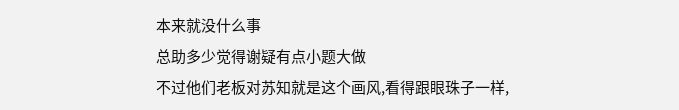本来就没什么事
总助多少觉得谢疑有点小题大做
不过他们老板对苏知就是这个画风,看得跟眼珠子一样,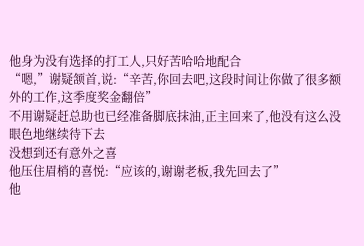他身为没有选择的打工人,只好苦哈哈地配合
“嗯,”谢疑颔首,说:“辛苦,你回去吧,这段时间让你做了很多额外的工作,这季度奖金翻倍”
不用谢疑赶总助也已经准备脚底抹油,正主回来了,他没有这么没眼色地继续待下去
没想到还有意外之喜
他压住眉梢的喜悦:“应该的,谢谢老板,我先回去了”
他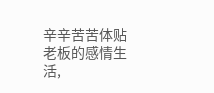辛辛苦苦体贴老板的感情生活,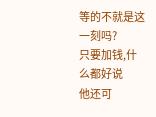等的不就是这一刻吗?
只要加钱,什么都好说
他还可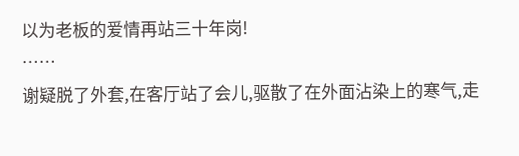以为老板的爱情再站三十年岗!
……
谢疑脱了外套,在客厅站了会儿,驱散了在外面沾染上的寒气,走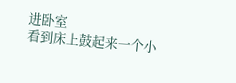进卧室
看到床上鼓起来一个小